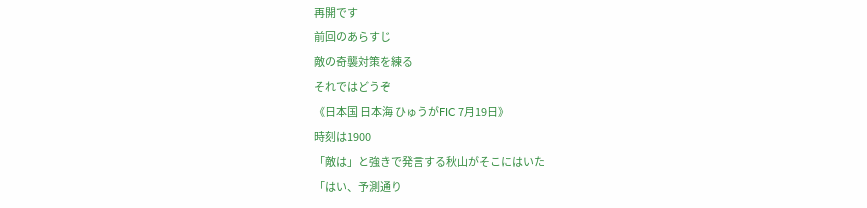再開です
前回のあらすじ
敵の奇襲対策を練る
それではどうぞ
《日本国 日本海 ひゅうがFIC 7月19日》
時刻は1900
「敵は」と強きで発言する秋山がそこにはいた
「はい、予測通り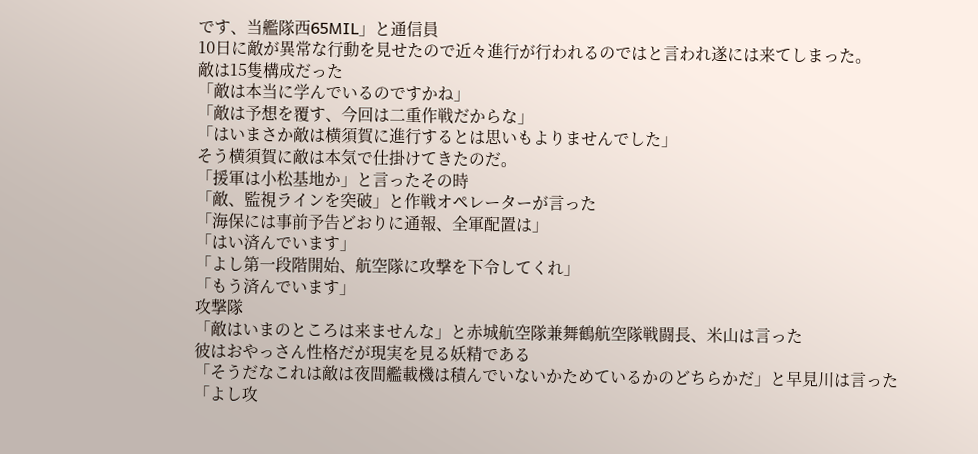です、当艦隊西65MIL」と通信員
10日に敵が異常な行動を見せたので近々進行が行われるのではと言われ遂には来てしまった。
敵は15隻構成だった
「敵は本当に学んでいるのですかね」
「敵は予想を覆す、今回は二重作戦だからな」
「はいまさか敵は横須賀に進行するとは思いもよりませんでした」
そう横須賀に敵は本気で仕掛けてきたのだ。
「援軍は小松基地か」と言ったその時
「敵、監視ラインを突破」と作戦オペレーターが言った
「海保には事前予告どおりに通報、全軍配置は」
「はい済んでいます」
「よし第一段階開始、航空隊に攻撃を下令してくれ」
「もう済んでいます」
攻撃隊
「敵はいまのところは来ませんな」と赤城航空隊兼舞鶴航空隊戦闘長、米山は言った
彼はおやっさん性格だが現実を見る妖精である
「そうだなこれは敵は夜間艦載機は積んでいないかためているかのどちらかだ」と早見川は言った
「よし攻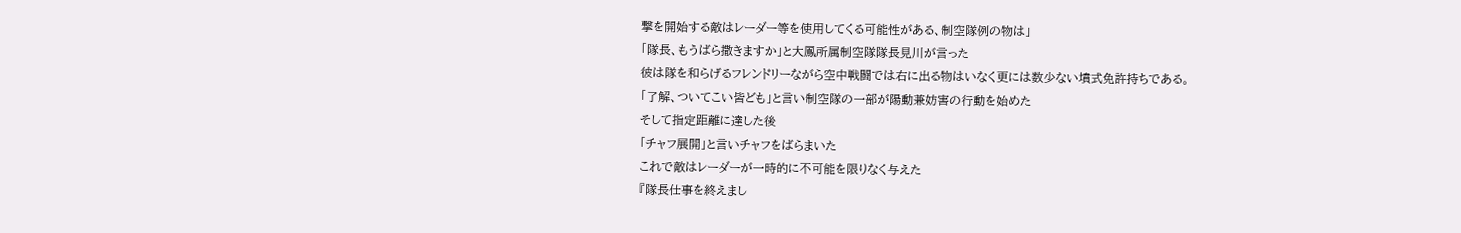撃を開始する敵はレーダー等を使用してくる可能性がある、制空隊例の物は」
「隊長、もうばら撒きますか」と大鳳所属制空隊隊長見川が言った
彼は隊を和らげるフレンドリーながら空中戦闘では右に出る物はいなく更には数少ない墳式免許持ちである。
「了解、ついてこい皆ども」と言い制空隊の一部が陽動兼妨害の行動を始めた
そして指定距離に達した後
「チャフ展開」と言いチャフをばらまいた
これで敵はレーダーが一時的に不可能を限りなく与えた
『隊長仕事を終えまし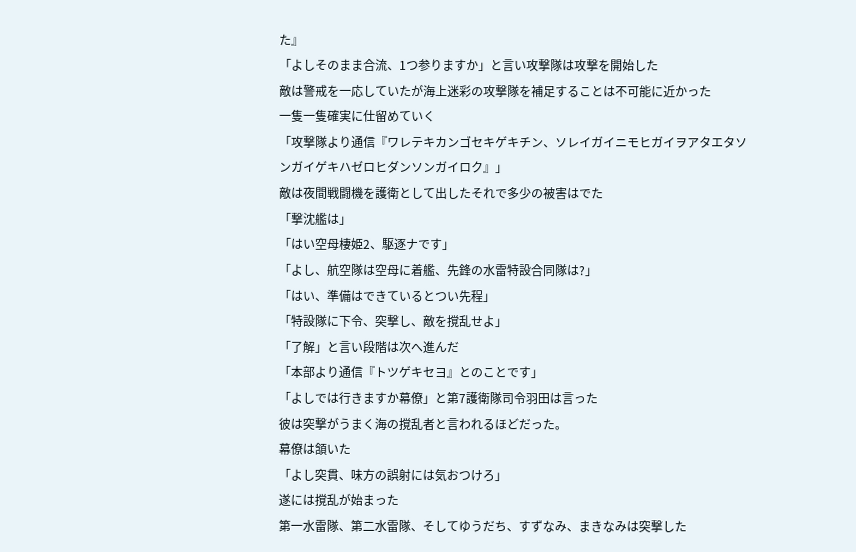た』
「よしそのまま合流、1つ参りますか」と言い攻撃隊は攻撃を開始した
敵は警戒を一応していたが海上迷彩の攻撃隊を補足することは不可能に近かった
一隻一隻確実に仕留めていく
「攻撃隊より通信『ワレテキカンゴセキゲキチン、ソレイガイニモヒガイヲアタエタソンガイゲキハゼロヒダンソンガイロク』」
敵は夜間戦闘機を護衛として出したそれで多少の被害はでた
「撃沈艦は」
「はい空母棲姫2、駆逐ナです」
「よし、航空隊は空母に着艦、先鋒の水雷特設合同隊は?」
「はい、準備はできているとつい先程」
「特設隊に下令、突撃し、敵を撹乱せよ」
「了解」と言い段階は次へ進んだ
「本部より通信『トツゲキセヨ』とのことです」
「よしでは行きますか幕僚」と第7護衛隊司令羽田は言った
彼は突撃がうまく海の撹乱者と言われるほどだった。
幕僚は頷いた
「よし突貫、味方の誤射には気おつけろ」
遂には撹乱が始まった
第一水雷隊、第二水雷隊、そしてゆうだち、すずなみ、まきなみは突撃した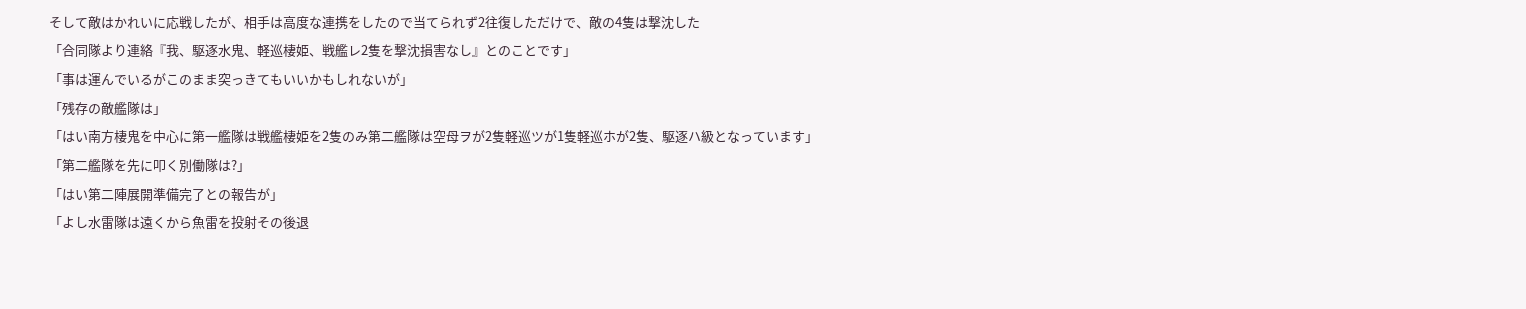そして敵はかれいに応戦したが、相手は高度な連携をしたので当てられず2往復しただけで、敵の4隻は撃沈した
「合同隊より連絡『我、駆逐水鬼、軽巡棲姫、戦艦レ2隻を撃沈損害なし』とのことです」
「事は運んでいるがこのまま突っきてもいいかもしれないが」
「残存の敵艦隊は」
「はい南方棲鬼を中心に第一艦隊は戦艦棲姫を2隻のみ第二艦隊は空母ヲが2隻軽巡ツが1隻軽巡ホが2隻、駆逐ハ級となっています」
「第二艦隊を先に叩く別働隊は?」
「はい第二陣展開準備完了との報告が」
「よし水雷隊は遠くから魚雷を投射その後退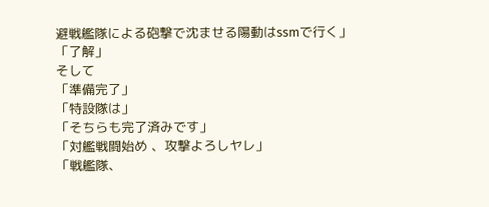避戦艦隊による砲撃で沈ませる陽動はssmで行く」
「了解」
そして
「準備完了」
「特設隊は」
「そちらも完了済みです」
「対艦戦闘始め 、攻撃よろしヤレ」
「戦艦隊、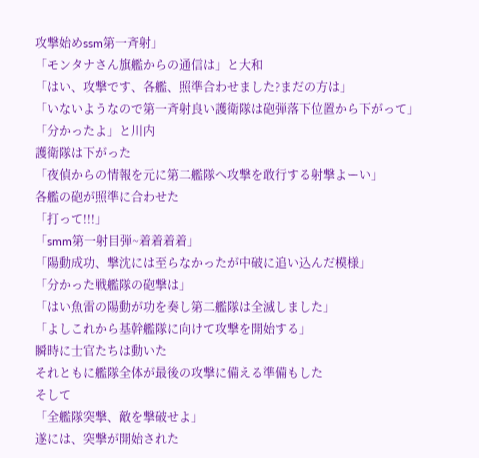攻撃始めssm第一斉射」
「モンタナさん旗艦からの通信は」と大和
「はい、攻撃です、各艦、照準合わせました?まだの方は」
「いないようなので第一斉射良い護衛隊は砲弾落下位置から下がって」
「分かったよ」と川内
護衛隊は下がった
「夜偵からの情報を元に第二艦隊へ攻撃を敢行する射撃よーい」
各艦の砲が照準に合わせた
「打って!!!」
「smm第一射目弾~着着着着」
「陽動成功、撃沈には至らなかったが中破に追い込んだ模様」
「分かった戦艦隊の砲撃は」
「はい魚雷の陽動が功を奏し第二艦隊は全滅しました」
「よしこれから基幹艦隊に向けて攻撃を開始する」
瞬時に士官たちは動いた
それともに艦隊全体が最後の攻撃に備える準備もした
そして
「全艦隊突撃、敵を撃破せよ」
遂には、突撃が開始された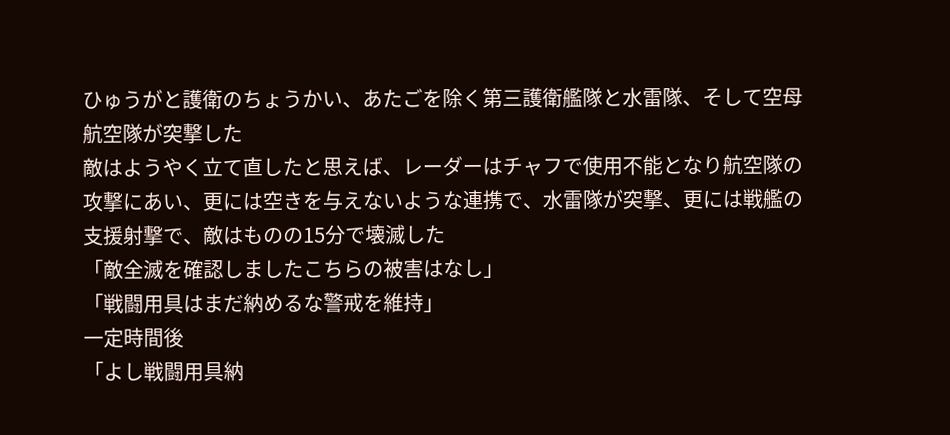ひゅうがと護衛のちょうかい、あたごを除く第三護衛艦隊と水雷隊、そして空母航空隊が突撃した
敵はようやく立て直したと思えば、レーダーはチャフで使用不能となり航空隊の攻撃にあい、更には空きを与えないような連携で、水雷隊が突撃、更には戦艦の支援射撃で、敵はものの15分で壊滅した
「敵全滅を確認しましたこちらの被害はなし」
「戦闘用具はまだ納めるな警戒を維持」
一定時間後
「よし戦闘用具納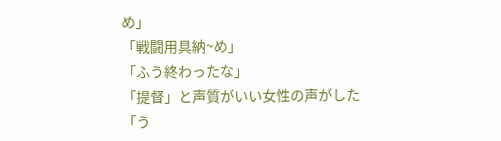め」
「戦闘用具納~め」
「ふう終わったな」
「提督」と声質がいい女性の声がした
「う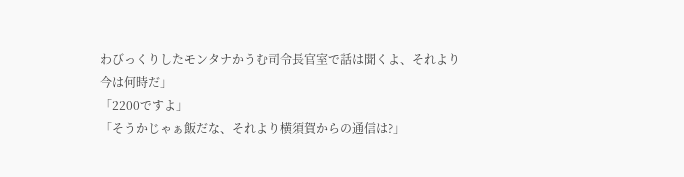わびっくりしたモンタナかうむ司令長官室で話は聞くよ、それより今は何時だ」
「2200ですよ」
「そうかじゃぁ飯だな、それより横須賀からの通信は?」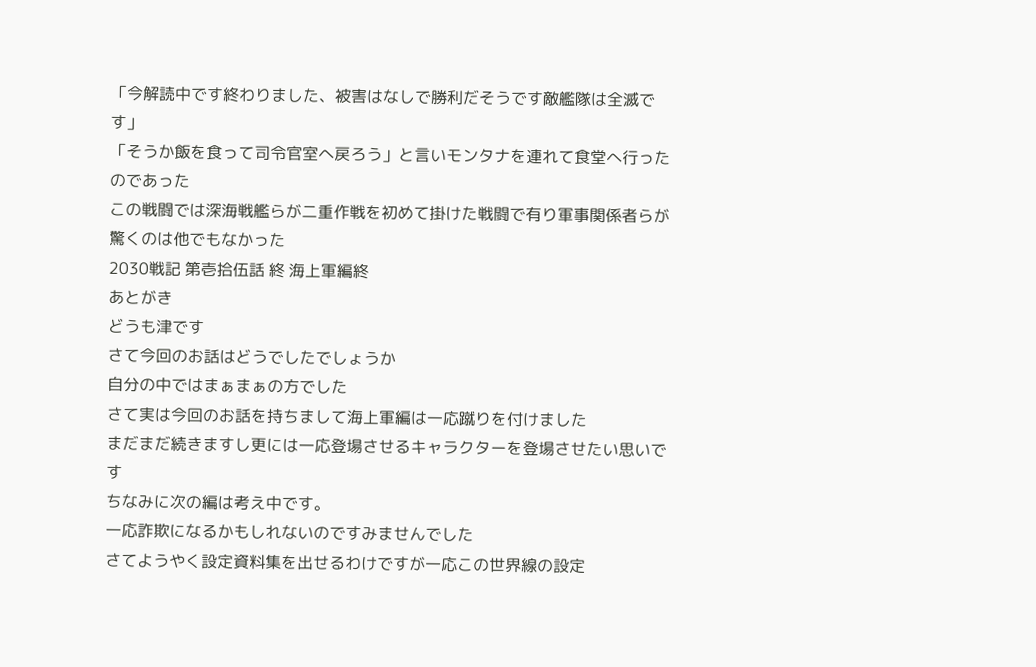「今解読中です終わりました、被害はなしで勝利だそうです敵艦隊は全滅です」
「そうか飯を食って司令官室へ戻ろう」と言いモンタナを連れて食堂へ行ったのであった
この戦闘では深海戦艦らが二重作戦を初めて掛けた戦闘で有り軍事関係者らが驚くのは他でもなかった
2030戦記 第壱拾伍話 終 海上軍編終
あとがき
どうも津です
さて今回のお話はどうでしたでしょうか
自分の中ではまぁまぁの方でした
さて実は今回のお話を持ちまして海上軍編は一応蹴りを付けました
まだまだ続きますし更には一応登場させるキャラクターを登場させたい思いです
ちなみに次の編は考え中です。
一応詐欺になるかもしれないのですみませんでした
さてようやく設定資料集を出せるわけですが一応この世界線の設定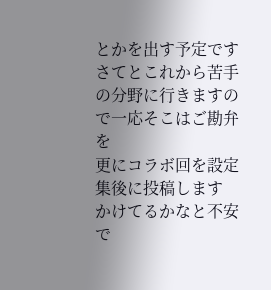とかを出す予定です
さてとこれから苦手の分野に行きますので一応そこはご勘弁を
更にコラボ回を設定集後に投稿します
かけてるかなと不安で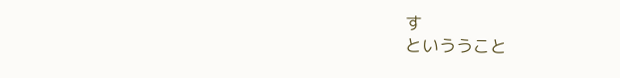す
といううこと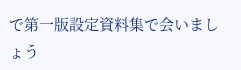で第一版設定資料集で会いましょう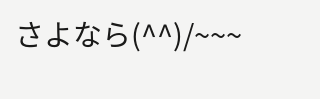さよなら(^^)/~~~